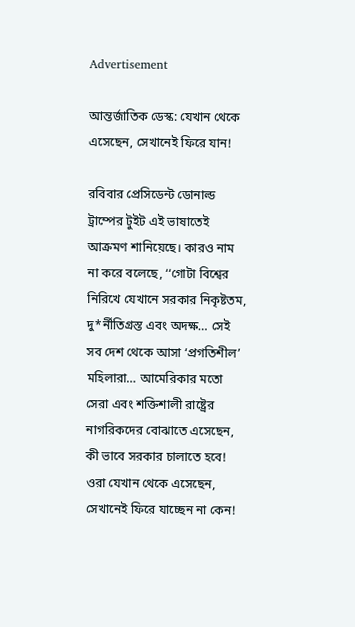Advertisement

আন্তর্জাতিক ডেস্ক: যেখান থেকে এসেছেন, সেখানেই ফিরে যান!

রবিবার প্রেসিডেন্ট ডোনাল্ড ট্রাম্পের টুইট এই ভাষাতেই আক্রমণ শানিয়েছে। কারও নাম না করে বলেছে, ‘‘গোটা বিশ্বের নিরিখে যেখানে সরকার নিকৃষ্টতম, দু*র্নীতিগ্রস্ত এবং অদক্ষ… সেই সব দেশ থেকে আসা ‘প্রগতিশীল’ মহিলারা… আমেরিকার মতো সেরা এবং শক্তিশালী রাষ্ট্রের নাগরিকদের বোঝাতে এসেছেন, কী ভাবে সরকার চালাতে হবে! ওরা যেখান থেকে এসেছেন, সেখানেই ফিরে যাচ্ছেন না কেন!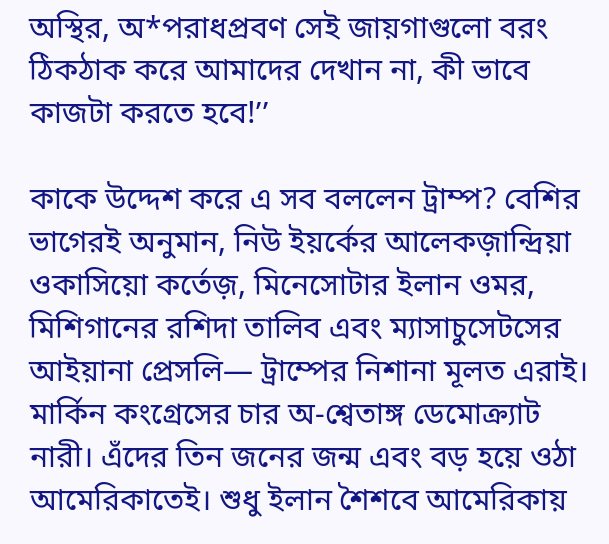অস্থির, অ*পরাধপ্রবণ সেই জায়গাগুলো বরং ঠিকঠাক করে আমাদের দেখান না, কী ভাবে কাজটা করতে হবে!’’

কাকে উদ্দেশ করে এ সব বললেন ট্রাম্প? বেশির ভাগেরই অনুমান, নিউ ইয়র্কের আলেকজ়ান্দ্রিয়া ওকাসিয়ো কর্তেজ়, মিনেসোটার ইলান ওমর, মিশিগানের রশিদা তালিব এবং ম্যাসাচুসেটসের আইয়ানা প্রেসলি— ট্রাম্পের নিশানা মূলত এরাই। মার্কিন কংগ্রেসের চার অ-শ্বেতাঙ্গ ডেমোক্র্যাট নারী। এঁদের তিন জনের জন্ম এবং বড় হয়ে ওঠা আমেরিকাতেই। শুধু ইলান শৈশবে আমেরিকায়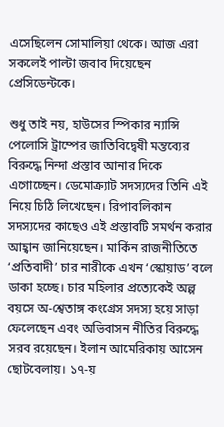এসেছিলেন সোমালিয়া থেকে। আজ এরা সকলেই পাল্টা জবাব দিয়েছেন প্রেসিডেন্টকে।

শুধু তাই নয়, হাউসের স্পিকার ন্যান্সি পেলোসি ট্রাম্পের জাতিবিদ্বেষী মন্তব্যের বিরুদ্ধে নিন্দা প্রস্তাব আনার দিকে এগোচ্ছেন। ডেমোক্র্যাট সদস্যদের তিনি এই নিয়ে চিঠি লিখেছেন। রিপাবলিকান সদস্যদের কাছেও এই প্রস্তাবটি সমর্থন করার আহ্বান জানিয়েছেন। মার্কিন রাজনীতিতে ‘প্রতিবাদী’ চার নারীকে এখন ‘স্কোয়াড’ বলে ডাকা হচ্ছে। চার মহিলার প্রত্যেকেই অল্প বয়সে অ-শ্বেতাঙ্গ কংগ্রেস সদস্য হয়ে সাড়া ফেলেছেন এবং অভিবাসন নীতির বিরুদ্ধে সরব রয়েছেন। ইলান আমেরিকায় আসেন ছোটবেলায়। ১৭-য়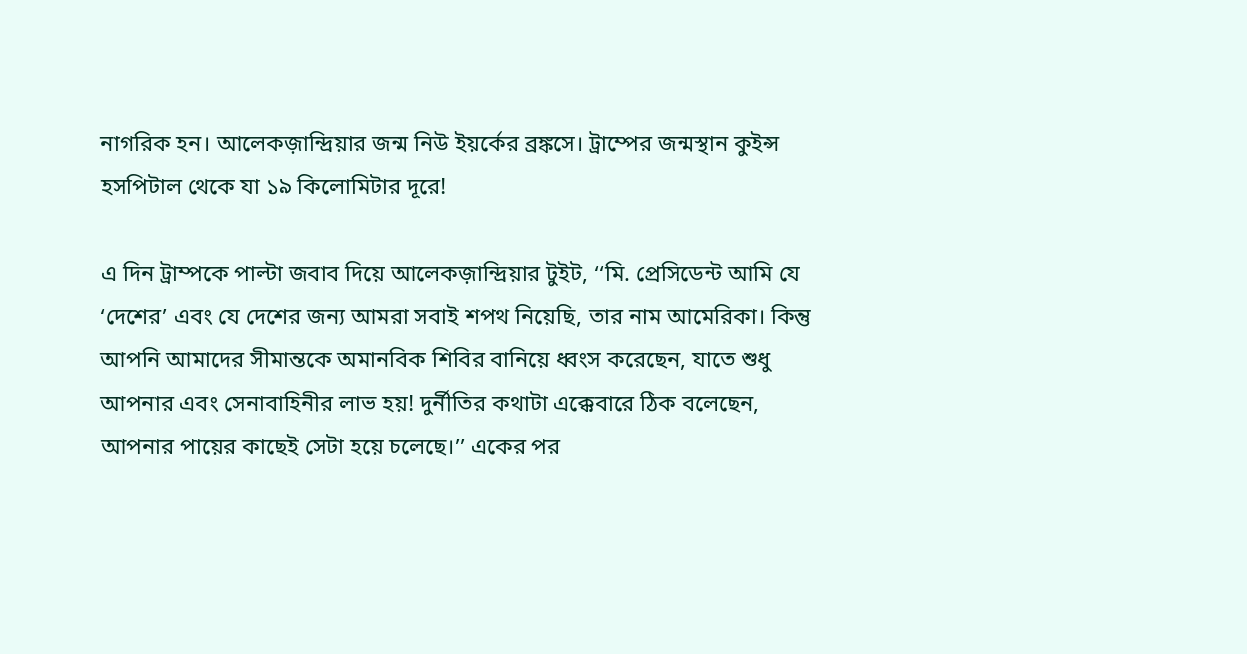নাগরিক হন। আলেকজ়ান্দ্রিয়ার জন্ম নিউ ইয়র্কের ব্রঙ্কসে। ট্রাম্পের জন্মস্থান কুইন্স হসপিটাল থেকে যা ১৯ কিলোমিটার দূরে!

এ দিন ট্রাম্পকে পাল্টা জবাব দিয়ে আলেকজ়ান্দ্রিয়ার টুইট, ‘‘মি. প্রেসিডেন্ট আমি যে ‘দেশের’ এবং যে দেশের জন্য আমরা সবাই শপথ নিয়েছি, তার নাম আমেরিকা। কিন্তু আপনি আমাদের সীমান্তকে অমানবিক শিবির বানিয়ে ধ্বংস করেছেন, যাতে শুধু আপনার এবং সেনাবাহিনীর লাভ হয়! দুর্নীতির কথাটা এক্কেবারে ঠিক বলেছেন, আপনার পায়ের কাছেই সেটা হয়ে চলেছে।’’ একের পর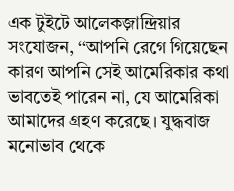এক টুইটে আলেকজ়ান্দ্রিয়ার সংযোজন, ‘‘আপনি রেগে গিয়েছেন কারণ আপনি সেই আমেরিকার কথা ভাবতেই পারেন না, যে আমেরিকা আমাদের গ্রহণ করেছে। যুদ্ধবাজ মনোভাব থেকে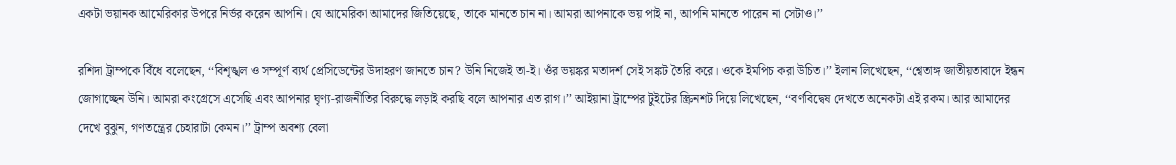একটা ভয়ানক আমেরিকার উপরে নির্ভর করেন আপনি। যে আমেরিকা আমাদের জিতিয়েছে, তাকে মানতে চান না। আমরা আপনাকে ভয় পাই না, আপনি মানতে পারেন না সেটাও।’’

রশিদা ট্রাম্পকে বিঁধে বলেছেন, ‘‘বিশৃঙ্খল ও সম্পূর্ণ ব্যর্থ প্রেসিডেন্টের উদাহরণ জানতে চান? উনি নিজেই তা-ই। ওঁর ভয়ঙ্কর মতাদর্শ সেই সঙ্কট তৈরি করে। ওকে ইমপিচ করা উচিত।’’ ইলান লিখেছেন, ‘‘শ্বেতাঙ্গ জাতীয়তাবাদে ইন্ধন জোগাচ্ছেন উনি। আমরা ক‌ংগ্রেসে এসেছি এবং আপনার ঘৃণ্য-রাজনীতির বিরুদ্ধে লড়াই করছি বলে আপনার এত রাগ।’’ আইয়ানা ট্রাম্পের টুইটের স্ক্রিনশট দিয়ে লিখেছেন, ‘‘বর্ণবিদ্বেষ দেখতে অনেকটা এই রকম। আর আমাদের দেখে বুঝুন, গণতন্ত্রের চেহারাটা কেমন।’’ ট্রাম্প অবশ্য বেলা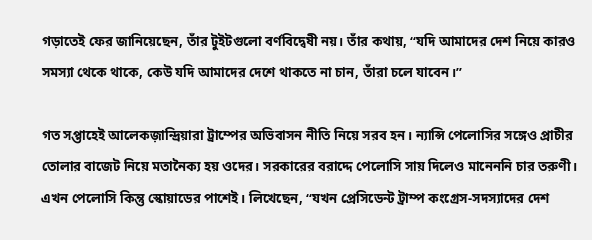গড়াতেই ফের জানিয়েছেন, তাঁর টুইটগুলো বর্ণবিদ্বেষী নয়। তাঁর কথায়, ‘‘যদি আমাদের দেশ নিয়ে কারও সমস্যা থেকে থাকে, কেউ যদি আমাদের দেশে থাকতে না চান, তাঁরা চলে যাবেন।’’

গত সপ্তাহেই আলেকজ়ান্দ্রিয়ারা ট্রাম্পের অভিবাসন নীতি নিয়ে সরব হন। ন্যান্সি পেলোসির সঙ্গেও প্রাচীর তোলার বাজেট নিয়ে মতানৈক্য হয় ওদের। সরকারের বরাদ্দে পেলোসি সায় দিলেও মানেননি চার তরুণী। এখন পেলোসি কিন্তু স্কোয়াডের পাশেই। লিখেছেন, ‘‘যখন প্রেসিডেন্ট ট্রাম্প কংগ্রেস-সদস্যাদের দেশ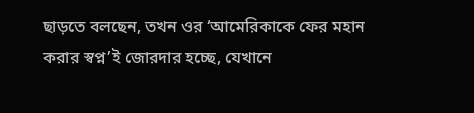ছাড়তে বলছেন, তখন ওর ‘আমেরিকাকে ফের মহান করার স্বপ্ন’ই জোরদার হচ্ছে, যেখানে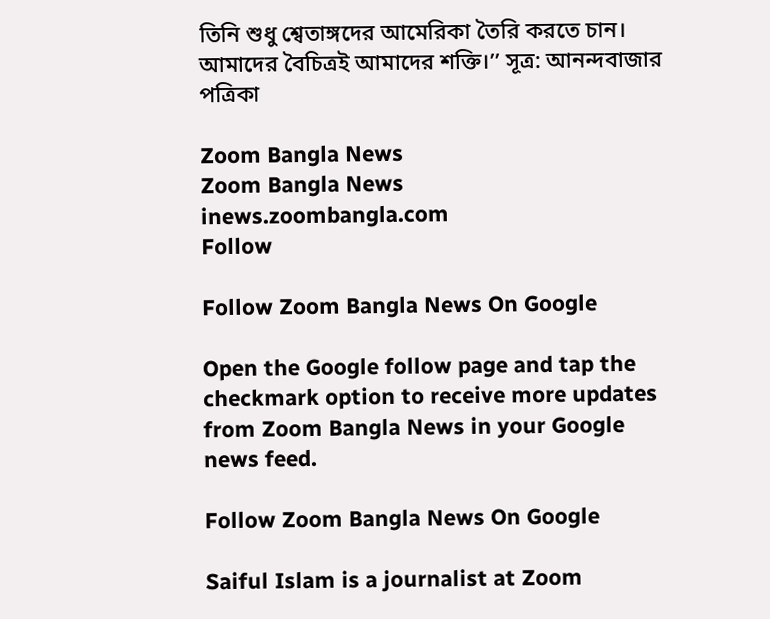তিনি শুধু শ্বেতাঙ্গদের আমেরিকা তৈরি করতে চান। আমাদের বৈচিত্রই আমাদের শক্তি।’’ সূত্র: আনন্দবাজার পত্রিকা

Zoom Bangla News
Zoom Bangla News
inews.zoombangla.com
Follow

Follow Zoom Bangla News On Google

Open the Google follow page and tap the checkmark option to receive more updates from Zoom Bangla News in your Google news feed.

Follow Zoom Bangla News On Google

Saiful Islam is a journalist at Zoom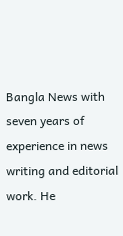Bangla News with seven years of experience in news writing and editorial work. He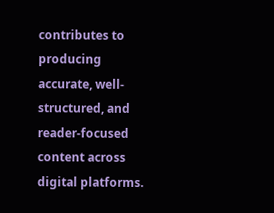contributes to producing accurate, well-structured, and reader-focused content across digital platforms.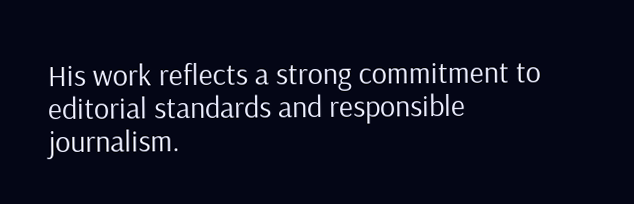His work reflects a strong commitment to editorial standards and responsible journalism.